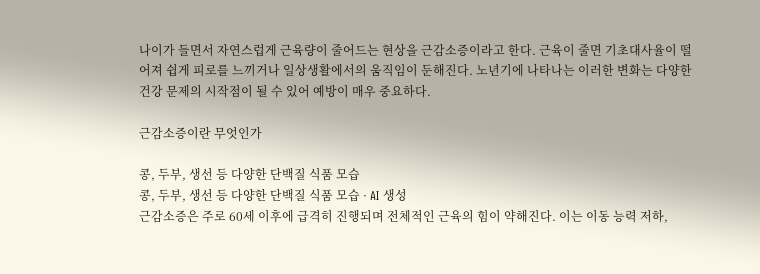나이가 들면서 자연스럽게 근육량이 줄어드는 현상을 근감소증이라고 한다. 근육이 줄면 기초대사율이 떨어져 쉽게 피로를 느끼거나 일상생활에서의 움직임이 둔해진다. 노년기에 나타나는 이러한 변화는 다양한 건강 문제의 시작점이 될 수 있어 예방이 매우 중요하다.

근감소증이란 무엇인가

콩, 두부, 생선 등 다양한 단백질 식품 모습
콩, 두부, 생선 등 다양한 단백질 식품 모습 · AI 생성
근감소증은 주로 60세 이후에 급격히 진행되며 전체적인 근육의 힘이 약해진다. 이는 이동 능력 저하,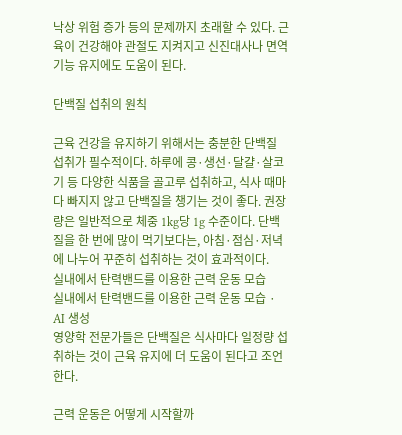낙상 위험 증가 등의 문제까지 초래할 수 있다. 근육이 건강해야 관절도 지켜지고 신진대사나 면역 기능 유지에도 도움이 된다.

단백질 섭취의 원칙

근육 건강을 유지하기 위해서는 충분한 단백질 섭취가 필수적이다. 하루에 콩·생선·달걀·살코기 등 다양한 식품을 골고루 섭취하고, 식사 때마다 빠지지 않고 단백질을 챙기는 것이 좋다. 권장량은 일반적으로 체중 1kg당 1g 수준이다. 단백질을 한 번에 많이 먹기보다는, 아침·점심·저녁에 나누어 꾸준히 섭취하는 것이 효과적이다.
실내에서 탄력밴드를 이용한 근력 운동 모습
실내에서 탄력밴드를 이용한 근력 운동 모습 · AI 생성
영양학 전문가들은 단백질은 식사마다 일정량 섭취하는 것이 근육 유지에 더 도움이 된다고 조언한다.

근력 운동은 어떻게 시작할까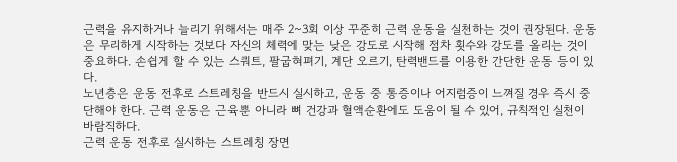근력을 유지하거나 늘리기 위해서는 매주 2~3회 이상 꾸준히 근력 운동을 실천하는 것이 권장된다. 운동은 무리하게 시작하는 것보다 자신의 체력에 맞는 낮은 강도로 시작해 점차 횟수와 강도를 올리는 것이 중요하다. 손쉽게 할 수 있는 스쿼트, 팔굽혀펴기, 계단 오르기, 탄력밴드를 이용한 간단한 운동 등이 있다.
노년층은 운동 전후로 스트레칭을 반드시 실시하고, 운동 중 통증이나 어지럼증이 느껴질 경우 즉시 중단해야 한다. 근력 운동은 근육뿐 아니라 뼈 건강과 혈액순환에도 도움이 될 수 있어, 규칙적인 실천이 바람직하다.
근력 운동 전후로 실시하는 스트레칭 장면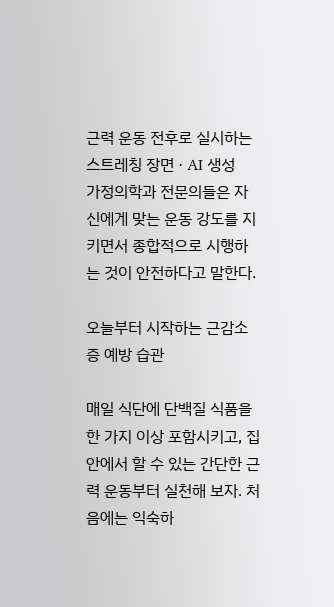근력 운동 전후로 실시하는 스트레칭 장면 · AI 생성
가정의학과 전문의들은 자신에게 맞는 운동 강도를 지키면서 종합적으로 시행하는 것이 안전하다고 말한다.

오늘부터 시작하는 근감소증 예방 습관

매일 식단에 단백질 식품을 한 가지 이상 포함시키고, 집안에서 할 수 있는 간단한 근력 운동부터 실천해 보자. 처음에는 익숙하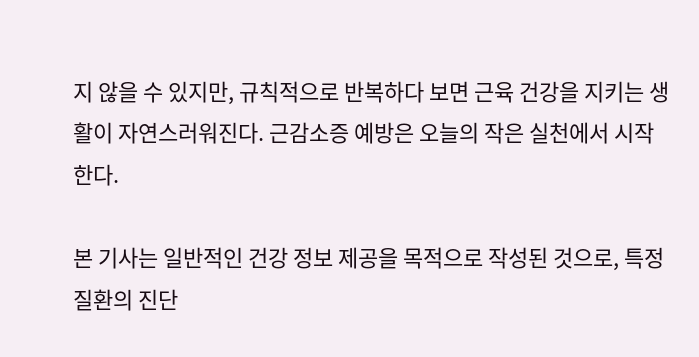지 않을 수 있지만, 규칙적으로 반복하다 보면 근육 건강을 지키는 생활이 자연스러워진다. 근감소증 예방은 오늘의 작은 실천에서 시작한다.

본 기사는 일반적인 건강 정보 제공을 목적으로 작성된 것으로, 특정 질환의 진단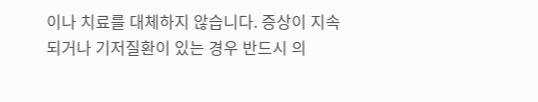이나 치료를 대체하지 않습니다. 증상이 지속되거나 기저질환이 있는 경우 반드시 의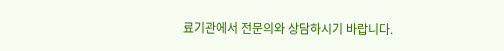료기관에서 전문의와 상담하시기 바랍니다.